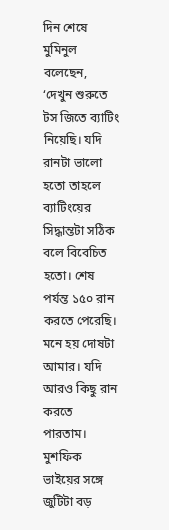দিন শেষে মুমিনুল বলেছেন, ‘দেখুন শুরুতে টস জিতে ব্যাটিং নিয়েছি। যদি রানটা ভালো হতো তাহলে ব্যাটিংয়ের সিদ্ধান্তটা সঠিক বলে বিবেচিত হতো। শেষ পর্যন্ত ১৫০ রান করতে পেরেছি। মনে হয় দোষটা আমার। যদি আরও কিছু রান করতে পারতাম। মুশফিক ভাইয়ের সঙ্গে জুটিটা বড়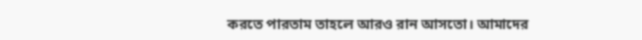করতে পারতাম তাহলে আরও রান আসতো। আমাদের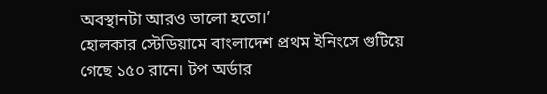অবস্থানটা আরও ভালো হতো।’
হোলকার স্টেডিয়ামে বাংলাদেশ প্রথম ইনিংসে গুটিয়ে গেছে ১৫০ রানে। টপ অর্ডার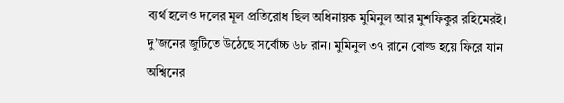ব্যর্থ হলেও দলের মূল প্রতিরোধ ছিল অধিনায়ক মুমিনুল আর মুশফিকুর রহিমেরই। দু’জনের জুটিতে উঠেছে সর্বোচ্চ ৬৮ রান। মুমিনুল ৩৭ রানে বোল্ড হয়ে ফিরে যান অশ্বিনের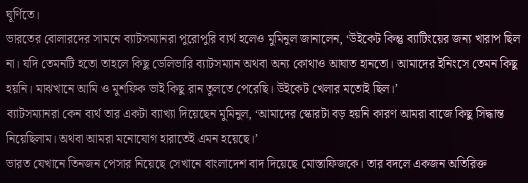ঘূর্ণিতে।
ভারতের বোলারদের সামনে ব্যাটসম্যানরা পুরোপুরি ব্যর্থ হলেও মুমিনুল জানালেন, ‘উইকেট কিন্তু ব্যাটিংয়ের জন্য খারাপ ছিল না। যদি তেমনটি হতো তাহলে কিছু ডেলিভারি ব্যাটসম্যান অথবা অন্য কোথাও আঘাত হানতো। আমাদের ইনিংসে তেমন কিছু হয়নি। মাঝখানে আমি ও মুশফিক ভাই কিছু রান তুলতে পেরেছি। উইকেট খেলার মতোই ছিল।’
ব্যাটসম্যানরা কেন ব্যর্থ তার একটা ব্যাখ্যা দিয়েছেন মুমিনুল, ‘আমাদের স্কোরটা বড় হয়নি কারণ আমরা বাজে কিছু সিদ্ধান্ত নিয়েছিলাম। অথবা আমরা মনোযোগ হারাতেই এমন হয়েছে।’
ভারত যেখানে তিনজন পেসার নিয়েছে সেখানে বাংলাদেশ বাদ দিয়েছে মোস্তাফিজকে। তার বদলে একজন অতিরিক্ত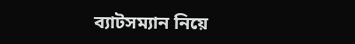ব্যাটসম্যান নিয়ে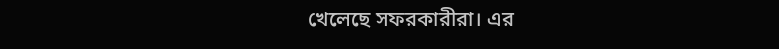খেলেছে সফরকারীরা। এর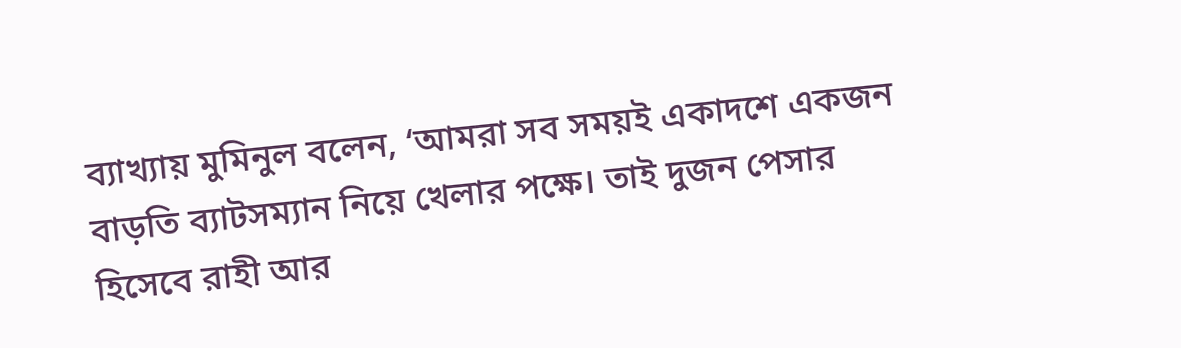ব্যাখ্যায় মুমিনুল বলেন, ‘আমরা সব সময়ই একাদশে একজন বাড়তি ব্যাটসম্যান নিয়ে খেলার পক্ষে। তাই দুজন পেসার হিসেবে রাহী আর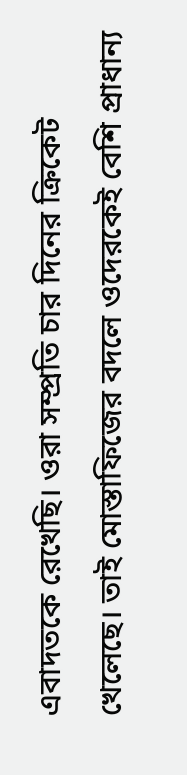এবাদতকে রেখেছি। ওরা সম্প্রতি চার দিনের ক্রিকেট খেলেছে। তাই মোস্তাফিজের বদলে ওদেরকেই বেশি প্রাধান্য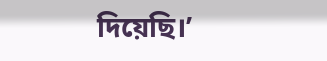দিয়েছি।’